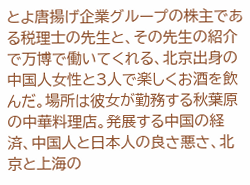とよ唐揚げ企業グループの株主である税理士の先生と、その先生の紹介で万博で働いてくれる、北京出身の中国人女性と3人で楽しくお酒を飲んだ。場所は彼女が勤務する秋葉原の中華料理店。発展する中国の経済、中国人と日本人の良さ悪さ、北京と上海の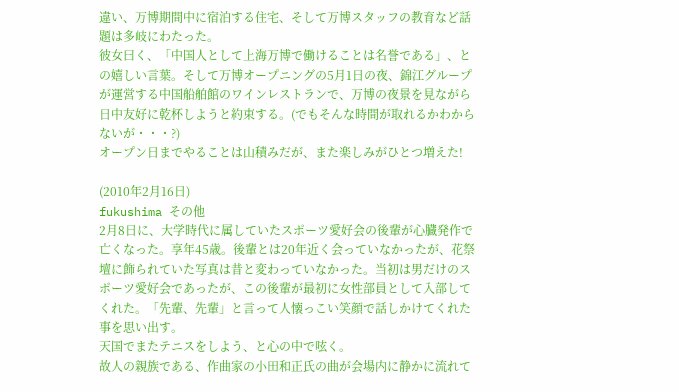違い、万博期間中に宿泊する住宅、そして万博スタッフの教育など話題は多岐にわたった。
彼女曰く、「中国人として上海万博で働けることは名誉である」、との嬉しい言葉。そして万博オープニングの5月1日の夜、錦江グループが運営する中国船舶館のワインレストランで、万博の夜景を見ながら日中友好に乾杯しようと約束する。(でもそんな時間が取れるかわからないが・・・?)
オープン日までやることは山積みだが、また楽しみがひとつ増えた!

(2010年2月16日)
fukushima その他
2月8日に、大学時代に属していたスポーツ愛好会の後輩が心臓発作で亡くなった。享年45歳。後輩とは20年近く会っていなかったが、花祭壇に飾られていた写真は昔と変わっていなかった。当初は男だけのスポーツ愛好会であったが、この後輩が最初に女性部員として入部してくれた。「先輩、先輩」と言って人懐っこい笑顔で話しかけてくれた事を思い出す。
天国でまたテニスをしよう、と心の中で呟く。
故人の親族である、作曲家の小田和正氏の曲が会場内に静かに流れて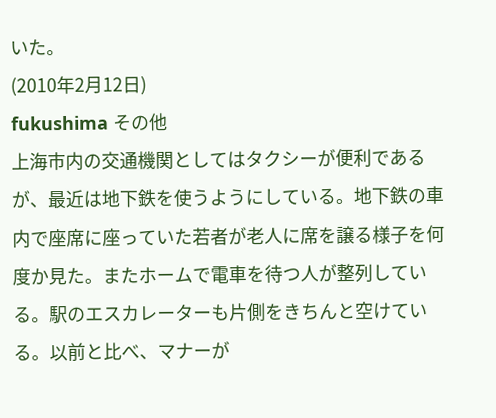いた。
(2010年2月12日)
fukushima その他
上海市内の交通機関としてはタクシーが便利であるが、最近は地下鉄を使うようにしている。地下鉄の車内で座席に座っていた若者が老人に席を譲る様子を何度か見た。またホームで電車を待つ人が整列している。駅のエスカレーターも片側をきちんと空けている。以前と比べ、マナーが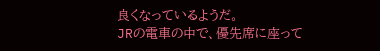良くなっているようだ。
JRの電車の中で、優先席に座って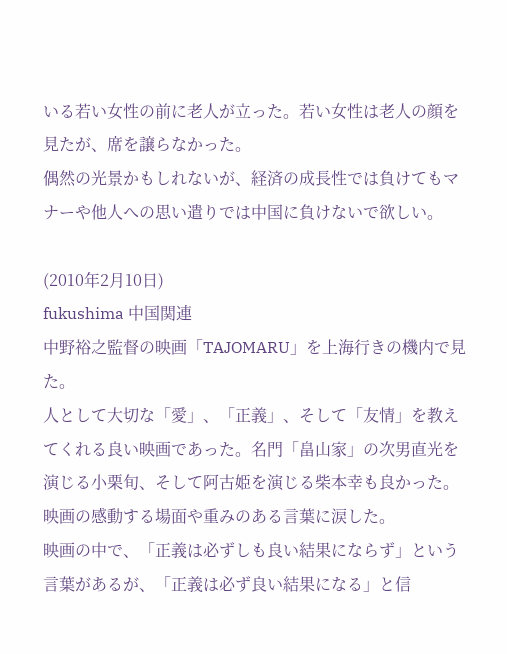いる若い女性の前に老人が立った。若い女性は老人の顔を見たが、席を譲らなかった。
偶然の光景かもしれないが、経済の成長性では負けてもマナーや他人への思い遣りでは中国に負けないで欲しい。

(2010年2月10日)
fukushima 中国関連
中野裕之監督の映画「TAJOMARU」を上海行きの機内で見た。
人として大切な「愛」、「正義」、そして「友情」を教えてくれる良い映画であった。名門「畠山家」の次男直光を演じる小栗旬、そして阿古姫を演じる柴本幸も良かった。映画の感動する場面や重みのある言葉に涙した。
映画の中で、「正義は必ずしも良い結果にならず」という言葉があるが、「正義は必ず良い結果になる」と信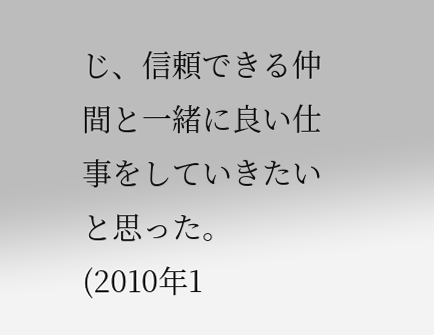じ、信頼できる仲間と一緒に良い仕事をしていきたいと思った。
(2010年1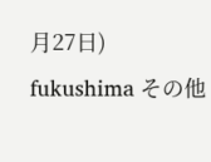月27日)
fukushima その他